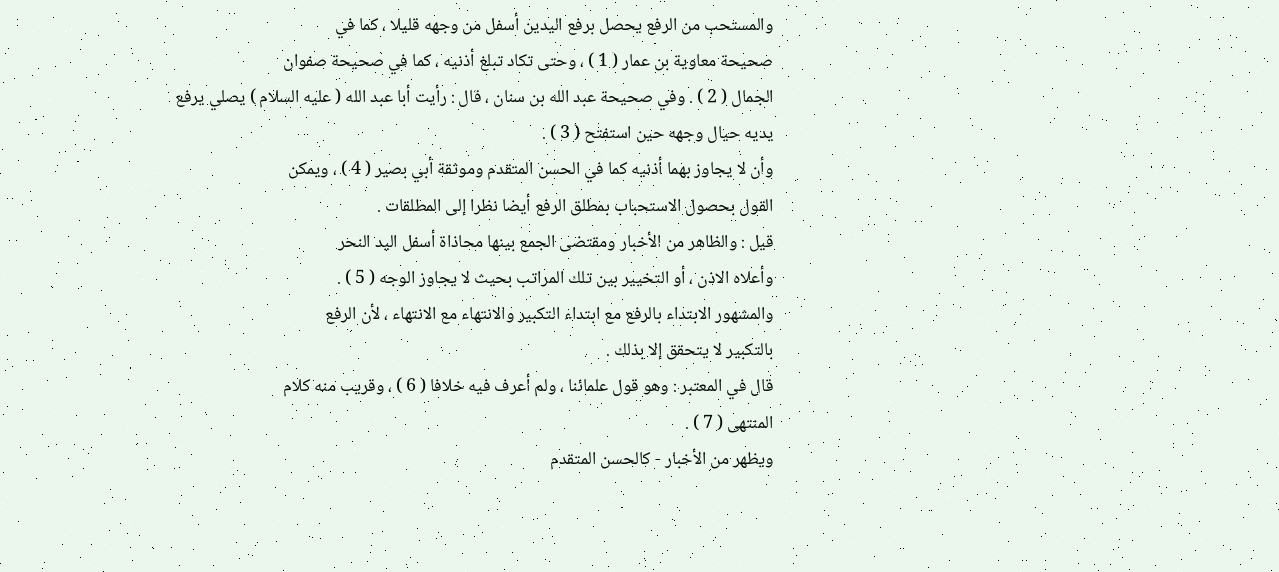والمستحب من الرفع يحصل برفع اليدين أسفل من وجهه قليلا ، كما في
صحيحة معاوية بن عمار ( 1 ) ، وحتى تكاد تبلغ أذنيه ، كما في صحيحة صفوان
الجمال ( 2 ) . وفي صحيحة عبد الله بن سنان ، قال : رأيت أبا عبد الله ( عليه السلام ) يصلي يرفع
يديه حيال وجهه حين استفتح ( 3 ) .
وأن لا يجاوز بهما أذنيه كما في الحسن المتقدم وموثقة أبي بصير ( 4 ) ، ويمكن
القول بحصول الاستحباب بمطلق الرفع أيضا نظرا إلى المطلقات .
قيل : والظاهر من الأخبار ومقتضى الجمع بينها محاذاة أسفل اليد النحر
وأعلاه الاذن ، أو التخيير بين تلك المراتب بحيث لا يجاوز الوجه ( 5 ) .
والمشهور الابتداء بالرفع مع ابتداء التكبير والانتهاء مع الانتهاء ، لأن الرفع
بالتكبير لا يتحقق إلا بذلك .
قال في المعتبر : وهو قول علمائنا ، ولم أعرف فيه خلافا ( 6 ) ، وقريب منه كلام
المنتهى ( 7 ) .
ويظهر من الأخبار - كالحسن المتقدم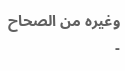وغيره من الصحاح -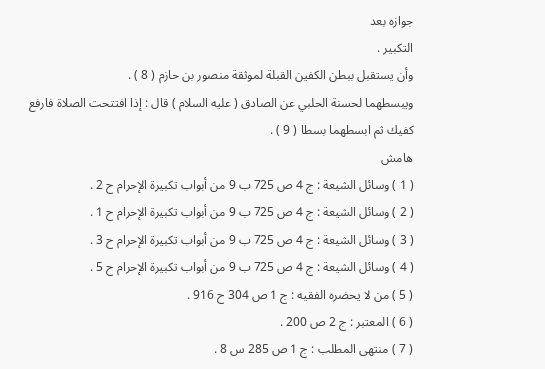جوازه بعد
التكبير .
وأن يستقبل ببطن الكفين القبلة لموثقة منصور بن حازم ( 8 ) .
ويبسطهما لحسنة الحلبي عن الصادق ( عليه السلام ) قال : إذا افتتحت الصلاة فارفع
كفيك ثم ابسطهما بسطا ( 9 ) .
هامش
( 1 ) وسائل الشيعة : ج 4 ص 725 ب 9 من أبواب تكبيرة الإحرام ح 2 .
( 2 ) وسائل الشيعة : ج 4 ص 725 ب 9 من أبواب تكبيرة الإحرام ح 1 .
( 3 ) وسائل الشيعة : ج 4 ص 725 ب 9 من أبواب تكبيرة الإحرام ح 3 .
( 4 ) وسائل الشيعة : ج 4 ص 725 ب 9 من أبواب تكبيرة الإحرام ح 5 .
( 5 ) من لا يحضره الفقيه : ج 1 ص 304 ح 916 .
( 6 ) المعتبر : ج 2 ص 200 .
( 7 ) منتهى المطلب : ج 1 ص 285 س 8 .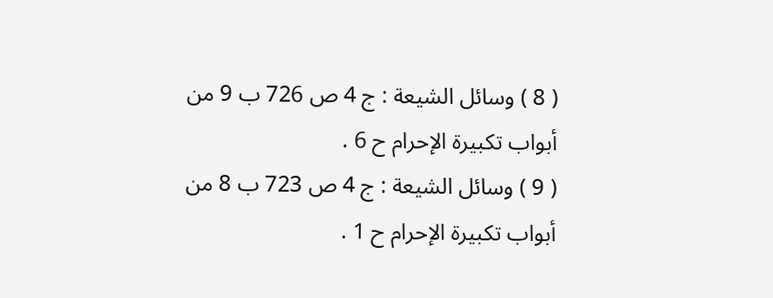( 8 ) وسائل الشيعة : ج 4 ص 726 ب 9 من أبواب تكبيرة الإحرام ح 6 .
( 9 ) وسائل الشيعة : ج 4 ص 723 ب 8 من أبواب تكبيرة الإحرام ح 1 .